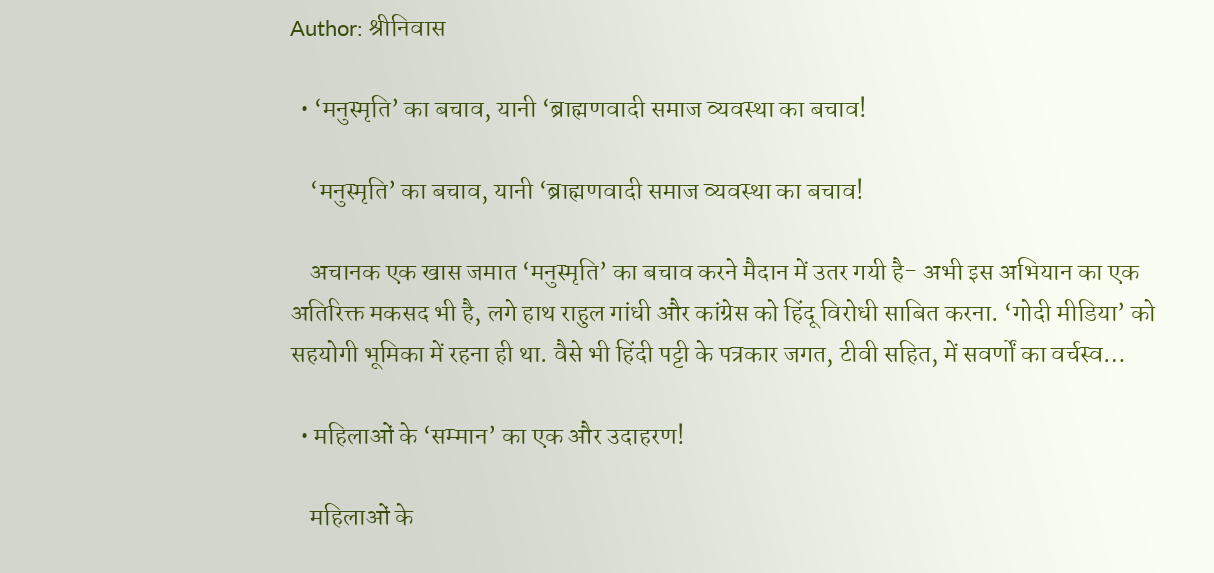Author: श्रीनिवास

  • ‘मनुस्मृति’ का बचाव, यानी ‘ब्राह्मणवादी समाज व्यवस्था का बचाव!

    ‘मनुस्मृति’ का बचाव, यानी ‘ब्राह्मणवादी समाज व्यवस्था का बचाव!

    अचानक एक खास जमात ‘मनुस्मृति’ का बचाव करने मैदान में उतर गयी है- अभी इस अभियान का एक अतिरिक्त मकसद भी है, लगे हाथ राहुल गांधी और कांग्रेस को हिंदू विरोधी साबित करना. ‘गोदी मीडिया’ को सहयोगी भूमिका में रहना ही था. वैसे भी हिंदी पट्टी के पत्रकार जगत, टीवी सहित, में सवर्णों का वर्चस्व…

  • महिलाओं के ‘सम्मान’ का एक और उदाहरण!

    महिलाओं के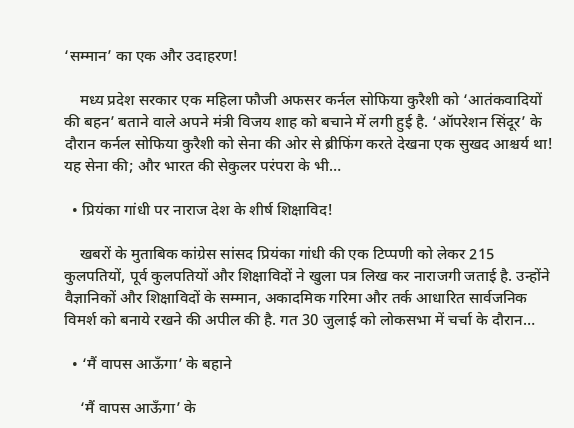‘सम्मान’ का एक और उदाहरण!

    मध्य प्रदेश सरकार एक महिला फौजी अफसर कर्नल सोफिया कुरैशी को ‘आतंकवादियों की बहन’ बताने वाले अपने मंत्री विजय शाह को बचाने में लगी हुई है. ‘ऑपरेशन सिंदूर’ के दौरान कर्नल सोफिया कुरैशी को सेना की ओर से ब्रीफिंग करते देखना एक सुखद आश्चर्य था! यह सेना की; और भारत की सेकुलर परंपरा के भी…

  • प्रियंका गांधी पर नाराज देश के शीर्ष शिक्षाविद!

    खबरों के मुताबिक कांग्रेस सांसद प्रियंका गांधी की एक टिप्पणी को लेकर 215 कुलपतियों, पूर्व कुलपतियों और शिक्षाविदों ने खुला पत्र लिख कर नाराजगी जताई है. उन्होंने वैज्ञानिकों और शिक्षाविदों के सम्मान, अकादमिक गरिमा और तर्क आधारित सार्वजनिक विमर्श को बनाये रखने की अपील की है. गत 30 जुलाई को लोकसभा में चर्चा के दौरान…

  • ‘मैं वापस आऊँगा’ के बहाने

    ‘मैं वापस आऊँगा’ के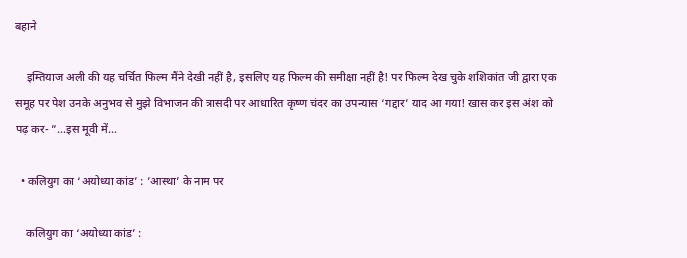बहाने

    इम्तियाज अली की यह चर्चित फिल्म मैंने देखी नहीं है, इसलिए यह फिल्म की समीक्षा नहीं है! पर फिल्म देख चुके शशिकांत जी द्वारा एक समूह पर पेश उनके अनुभव से मुझे विभाजन की त्रासदी पर आधारित कृष्ण चंदर का उपन्यास ‘गद्दार’ याद आ गया! खास कर इस अंश को पढ़ कर- ”…इस मूवी में…

  • कलियुग का ‘अयोध्या कांड’ : ’आस्था’ के नाम पर

    कलियुग का ‘अयोध्या कांड’ :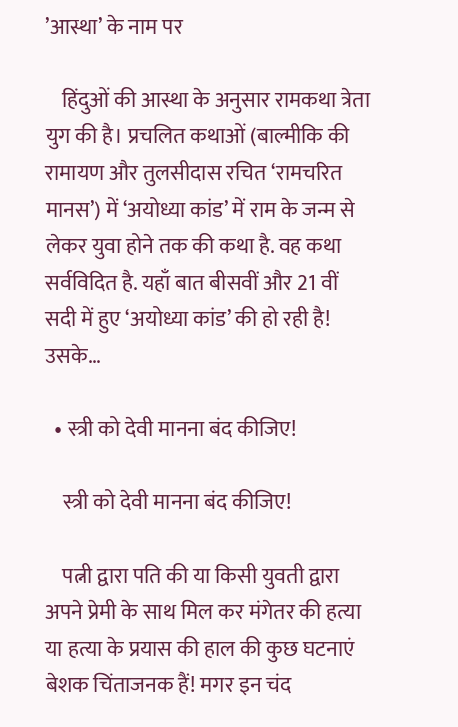’आस्था’ के नाम पर

    हिंदुओं की आस्था के अनुसार रामकथा त्रेता युग की है। प्रचलित कथाओं (बाल्मीकि की रामायण और तुलसीदास रचित ‘रामचरित मानस’) में ‘अयोध्या कांड’ में राम के जन्म से लेकर युवा होने तक की कथा है. वह कथा सर्वविदित है. यहाँ बात बीसवीं और 21 वीं सदी में हुए ‘अयोध्या कांड’ की हो रही है! उसके…

  • स्त्री को देवी मानना बंद कीजिए!

    स्त्री को देवी मानना बंद कीजिए!

    पत्नी द्वारा पति की या किसी युवती द्वारा अपने प्रेमी के साथ मिल कर मंगेतर की हत्या या हत्या के प्रयास की हाल की कुछ घटनाएं बेशक चिंताजनक हैं! मगर इन चंद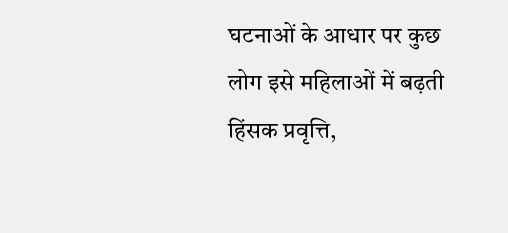घटनाओं के आधार पर कुछ लोग इसे महिलाओं में बढ़ती हिंसक प्रवृत्ति,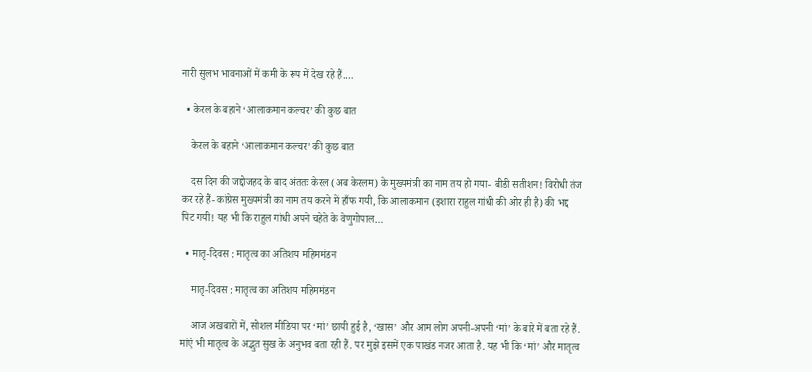नारी सुलभ भावनाओं में कमी के रूप में देख रहे हैं.…

  • केरल के बहाने ‘आलाकमान कल्चर’ की कुछ बात

    केरल के बहाने ‘आलाकमान कल्चर’ की कुछ बात

    दस दिन की जद्दोजहद के बाद अंततः केरल (अब केरलम) के मुख्यमंत्री का नाम तय हो गया- बीडी सतीशन! विरोधी तंज कर रहे हैं- कांग्रेस मुख्यमंत्री का नाम तय करने में हाँफ गयी, कि आलाकमान (इशारा राहुल गांधी की ओर ही है) की भद्द पिट गयी! यह भी कि राहुल गांधी अपने चहेते के वेणुगोपाल…

  • मातृ-दिवस : मातृत्व का अतिशय महिममंडन

    मातृ-दिवस : मातृत्व का अतिशय महिममंडन

    आज अखबारों में, सोशल मीडिया पर ‘मां’ छायी हुई है, ‘खास’ और आम लोग अपनी-अपनी ‘मां’ के बारे में बता रहे हैं. मांएं भी मातृत्व के अद्भुत सुख के अनुभव बता रही हैं. पर मुझे इसमें एक पाखंड नजर आता है. यह भी कि ‘मां’ और मातृत्व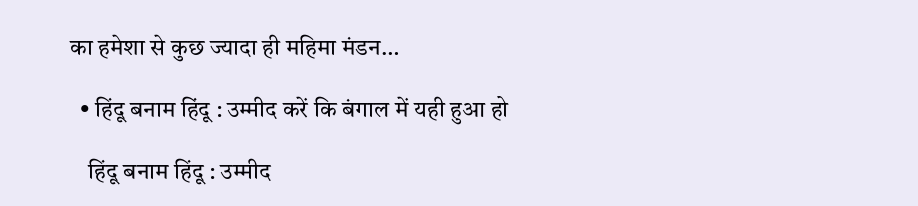का हमेशा से कुछ ज्यादा ही महिमा मंडन…

  • हिंदू बनाम हिंदू : उम्मीद करें कि बंगाल में यही हुआ हो

    हिंदू बनाम हिंदू : उम्मीद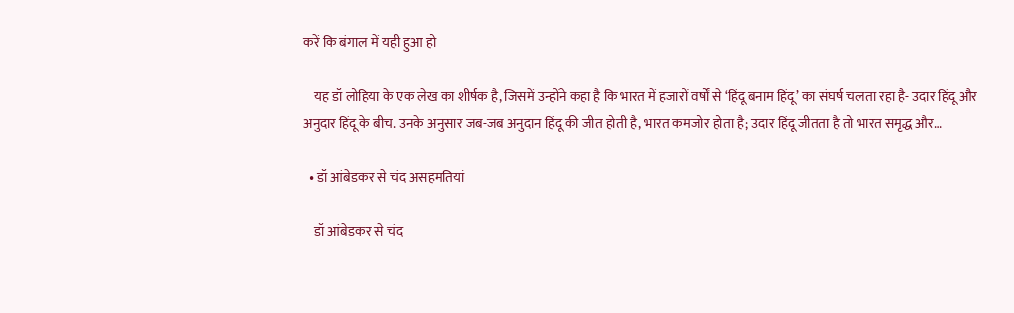करें कि बंगाल में यही हुआ हो

    यह डॉ लोहिया के एक लेख का शीर्षक है, जिसमें उन्होंने कहा है कि भारत में हजारों वर्षों से ‘हिंदू बनाम हिंदू’ का संघर्ष चलता रहा है- उदार हिंदू और अनुदार हिंदू के बीच. उनके अनुसार जब-जब अनुदान हिंदू की जीत होती है, भारत कमजोर होता है; उदार हिंदू जीतता है तो भारत समृद्ध और…

  • डॉ आंबेडकर से चंद असहमतियां

    डॉ आंबेडकर से चंद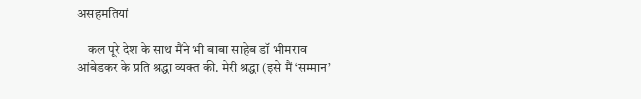असहमतियां

    कल पूरे देश के साथ मैंने भी बाबा साहेब डॉ भीमराव आंबेडकर के प्रति श्रद्धा व्यक्त की. मेरी श्रद्धा (इसे मैं ‘सम्मान’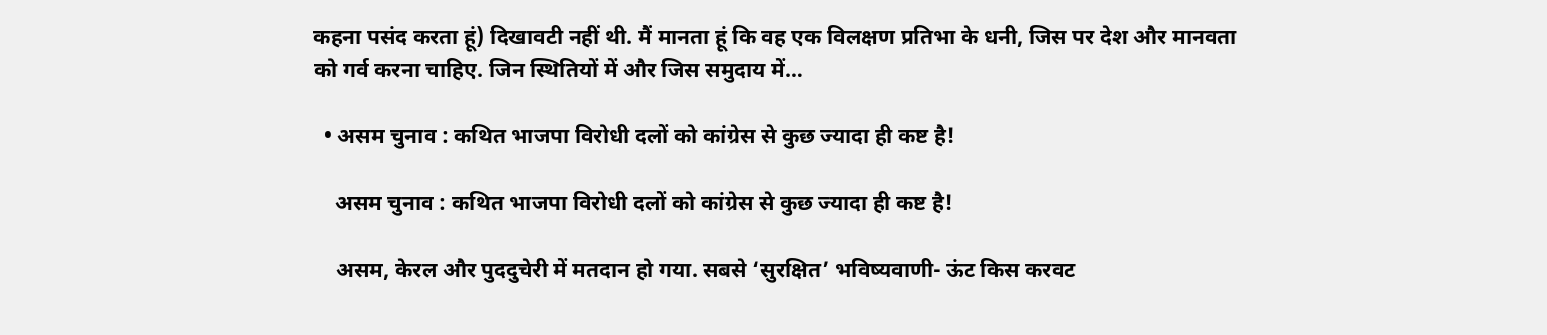कहना पसंद करता हूं) दिखावटी नहीं थी. मैं मानता हूं कि वह एक विलक्षण प्रतिभा के धनी, जिस पर देश और मानवता को गर्व करना चाहिए. जिन स्थितियों में और जिस समुदाय में…

  • असम चुनाव : कथित भाजपा विरोधी दलों को कांग्रेस से कुछ ज्यादा ही कष्ट है!

    असम चुनाव : कथित भाजपा विरोधी दलों को कांग्रेस से कुछ ज्यादा ही कष्ट है!

    असम, केरल और पुददुचेरी में मतदान हो गया. सबसे ‘सुरक्षित’ भविष्यवाणी- ऊंट किस करवट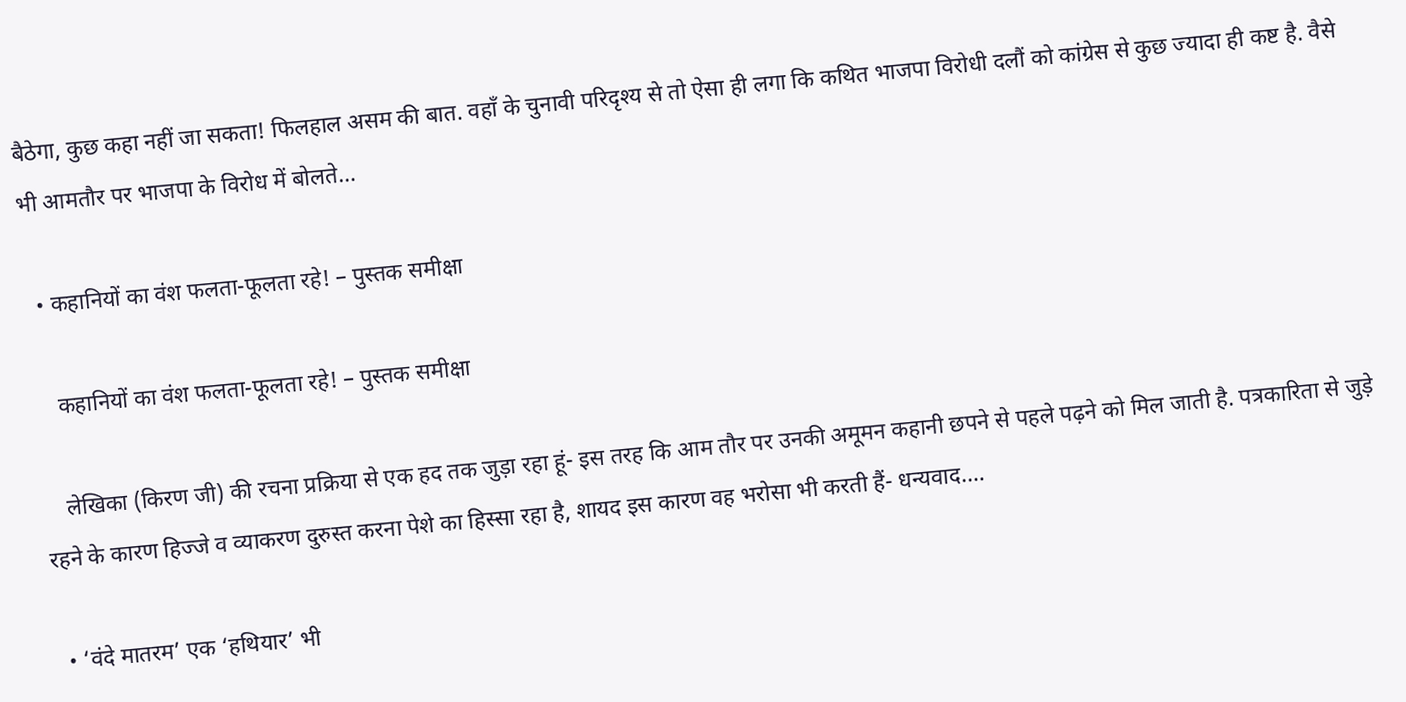बैठेगा, कुछ कहा नहीं जा सकता! फिलहाल असम की बात. वहाँ के चुनावी परिदृश्य से तो ऐसा ही लगा कि कथित भाजपा विरोधी दलौं को कांग्रेस से कुछ ज्यादा ही कष्ट है. वैसे भी आमतौर पर भाजपा के विरोध में बोलते…

  • कहानियों का वंश फलता-फूलता रहे! – पुस्तक समीक्षा

    कहानियों का वंश फलता-फूलता रहे! – पुस्तक समीक्षा

    लेखिका (किरण जी) की रचना प्रक्रिया से एक हद तक जुड़ा रहा हूं- इस तरह कि आम तौर पर उनकी अमूमन कहानी छपने से पहले पढ़ने को मिल जाती है. पत्रकारिता से जुड़े रहने के कारण हिज्जे व व्याकरण दुरुस्त करना पेशे का हिस्सा रहा है, शायद इस कारण वह भरोसा भी करती हैं- धन्यवाद.…

  • ‘वंदे मातरम’ एक ‘हथियार’ भी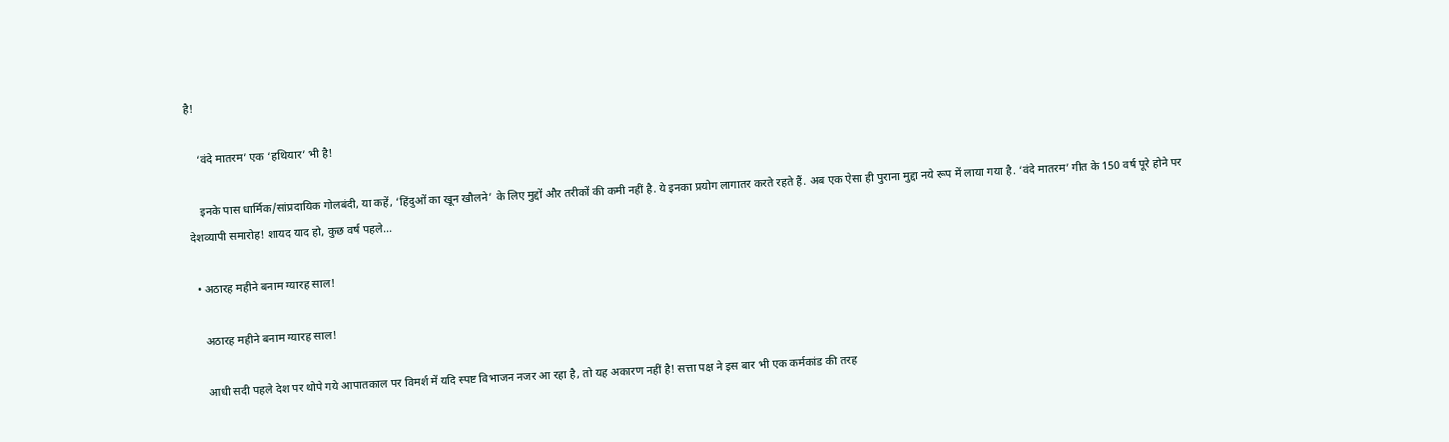है!

    ‘वंदे मातरम’ एक ‘हथियार’ भी है!

    इनके पास धार्मिक/सांप्रदायिक गोलबंदी, या कहें, ‘हिंदुओं का खून खौलने’ के लिए मुद्दों और तरीकों की कमी नहीं है. ये इनका प्रयोग लागातर करते रहते हैं. अब एक ऐसा ही पुराना मुद्दा नये रूप में लाया गया है. ‘वंदे मातरम’ गीत के 150 वर्ष पूरे होने पर देशव्यापी समारोह! शायद याद हो, कुछ वर्ष पहले…

  • अठारह महीने बनाम ग्यारह साल!

    अठारह महीने बनाम ग्यारह साल!

    आधी सदी पहले देश पर थोपे गये आपातकाल पर विमर्श में यदि स्पष्ट विभाजन नजर आ रहा है, तो यह अकारण नहीं है! सत्ता पक्ष ने इस बार भी एक कर्मकांड की तरह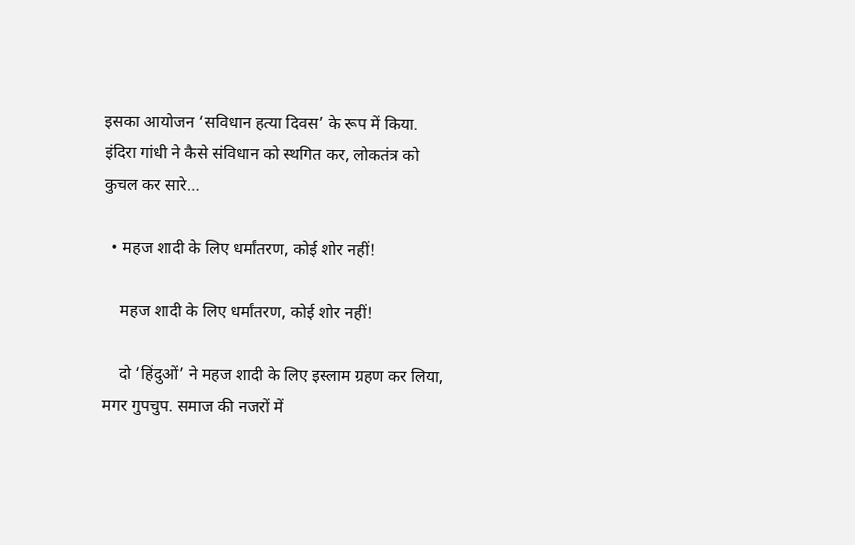इसका आयोजन ‘सविधान हत्या दिवस’ के रूप में किया. इंदिरा गांधी ने कैसे संविधान को स्थगित कर, लोकतंत्र को कुचल कर सारे…

  • महज शादी के लिए धर्मांतरण, कोई शोर नहीं!

    महज शादी के लिए धर्मांतरण, कोई शोर नहीं!

    दो ‘हिंदुओं’ ने महज शादी के लिए इस्लाम ग्रहण कर लिया, मगर गुपचुप. समाज की नजरों में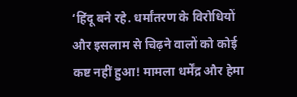‘हिंदू बने रहे. धर्मांतरण के विरोधियों और इसलाम से चिढ़ने वालों को कोई कष्ट नहीं हुआ! मामला धर्मेंद्र और हेमा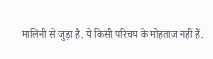मालिनी से जुड़ा है. ये किसी परिचय के मोहताज नहीं हैं.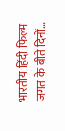भारतीय हिंदी फिल्म जगत के बीते दिनों…